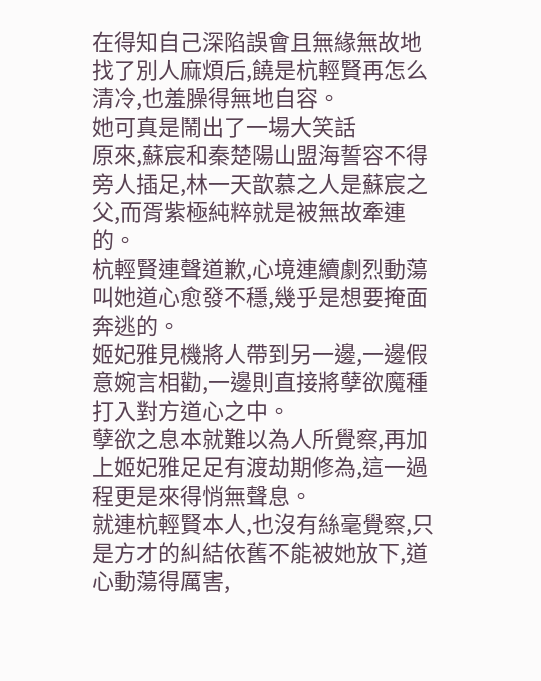在得知自己深陷誤會且無緣無故地找了別人麻煩后,饒是杭輕賢再怎么清冷,也羞臊得無地自容。
她可真是鬧出了一場大笑話
原來,蘇宸和秦楚陽山盟海誓容不得旁人插足,林一天歆慕之人是蘇宸之父,而胥紫極純粹就是被無故牽連的。
杭輕賢連聲道歉,心境連續劇烈動蕩叫她道心愈發不穩,幾乎是想要掩面奔逃的。
姬妃雅見機將人帶到另一邊,一邊假意婉言相勸,一邊則直接將孽欲魔種打入對方道心之中。
孽欲之息本就難以為人所覺察,再加上姬妃雅足足有渡劫期修為,這一過程更是來得悄無聲息。
就連杭輕賢本人,也沒有絲毫覺察,只是方才的糾結依舊不能被她放下,道心動蕩得厲害,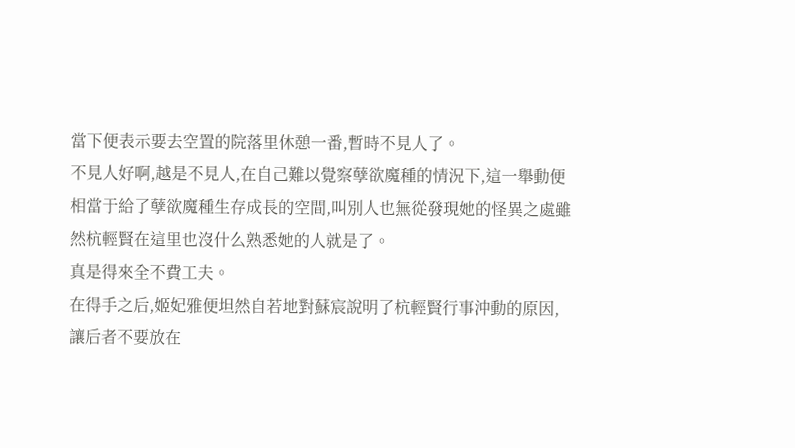當下便表示要去空置的院落里休憩一番,暫時不見人了。
不見人好啊,越是不見人,在自己難以覺察孽欲魔種的情況下,這一舉動便相當于給了孽欲魔種生存成長的空間,叫別人也無從發現她的怪異之處雖然杭輕賢在這里也沒什么熟悉她的人就是了。
真是得來全不費工夫。
在得手之后,姬妃雅便坦然自若地對蘇宸說明了杭輕賢行事沖動的原因,讓后者不要放在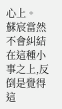心上。
蘇宸當然不會糾結在這種小事之上,反倒是覺得這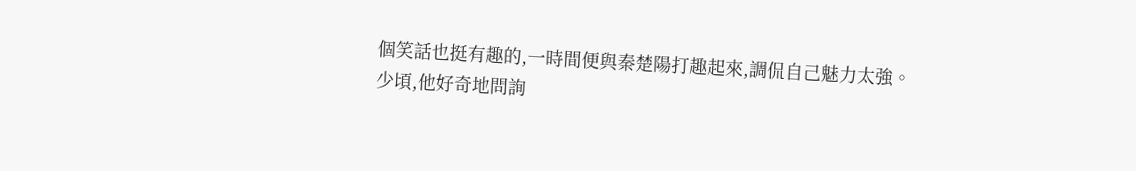個笑話也挺有趣的,一時間便與秦楚陽打趣起來,調侃自己魅力太強。
少頃,他好奇地問詢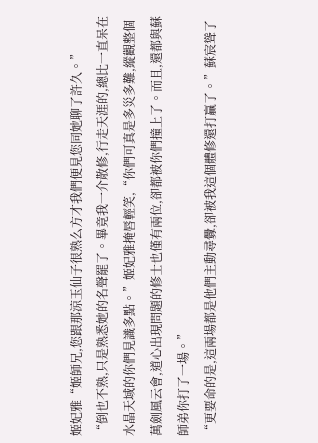姬妃雅“姬師兄,您跟那涼玉仙子很熟么方才我們便見您同她聊了許久。”
“倒也不熟,只是熟悉她的名聲罷了。畢竟我一介散修,行走天涯的,總比一直呆在水晶天域的你們見識多點。”姬妃雅掩唇輕笑,“你們可真是多災多難,縱觀整個萬劍風云會,道心出現問題的修士也僅有兩位,卻都被你們撞上了。而且,還都與蘇師弟你打了一場。”
“更要命的是,這兩場都是他們主動尋釁,卻被我這個體修還打贏了。”蘇宸聳了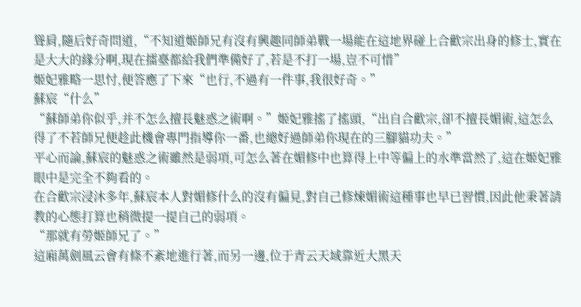聳肩,隨后好奇問道,“不知道姬師兄有沒有興趣同師弟戰一場能在這地界碰上合歡宗出身的修士,實在是大大的緣分啊,現在擂臺都給我們準備好了,若是不打一場,豈不可惜”
姬妃雅略一思忖,便答應了下來“也行,不過有一件事,我很好奇。”
蘇宸“什么”
“蘇師弟你似乎,并不怎么擅長魅惑之術啊。”姬妃雅搖了搖頭,“出自合歡宗,卻不擅長媚術,這怎么得了不若師兄便趁此機會專門指導你一番,也總好過師弟你現在的三腳貓功夫。”
平心而論,蘇宸的魅惑之術雖然是弱項,可怎么著在媚修中也算得上中等偏上的水準當然了,這在姬妃雅眼中是完全不夠看的。
在合歡宗浸沐多年,蘇宸本人對媚修什么的沒有偏見,對自己修煉媚術這種事也早已習慣,因此他秉著請教的心態打算也稍微提一提自己的弱項。
“那就有勞姬師兄了。”
這廂萬劍風云會有條不紊地進行著,而另一邊,位于青云天域靠近大黑天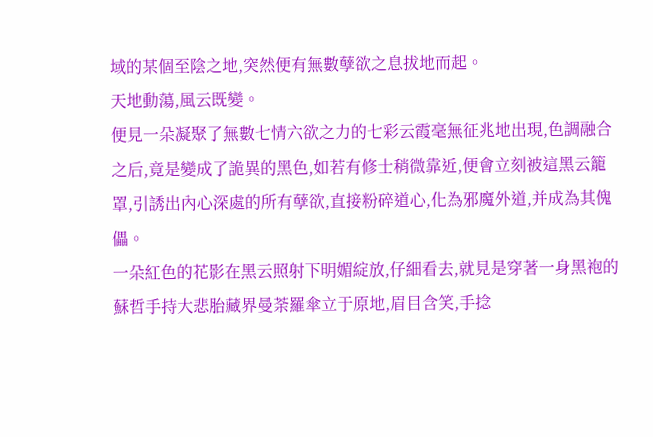域的某個至陰之地,突然便有無數孽欲之息拔地而起。
天地動蕩,風云既變。
便見一朵凝聚了無數七情六欲之力的七彩云霞毫無征兆地出現,色調融合之后,竟是變成了詭異的黑色,如若有修士稍微靠近,便會立刻被這黑云籠罩,引誘出內心深處的所有孽欲,直接粉碎道心,化為邪魔外道,并成為其傀儡。
一朵紅色的花影在黑云照射下明媚綻放,仔細看去,就見是穿著一身黑袍的蘇哲手持大悲胎藏界曼荼羅傘立于原地,眉目含笑,手捻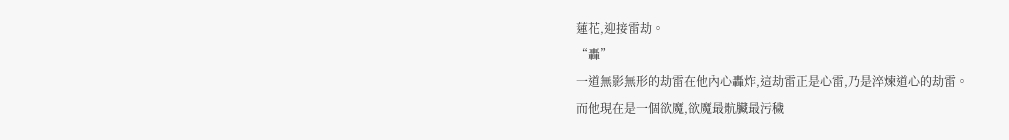蓮花,迎接雷劫。
“轟”
一道無影無形的劫雷在他內心轟炸,這劫雷正是心雷,乃是淬煉道心的劫雷。
而他現在是一個欲魔,欲魔最骯臟最污穢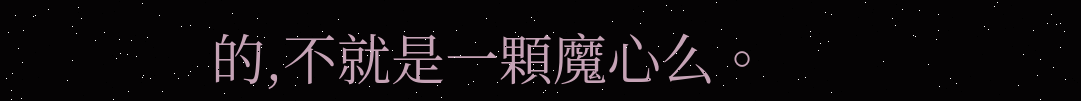的,不就是一顆魔心么。